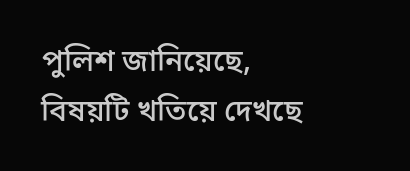পুলিশ জানিয়েছে, বিষয়টি খতিয়ে দেখছে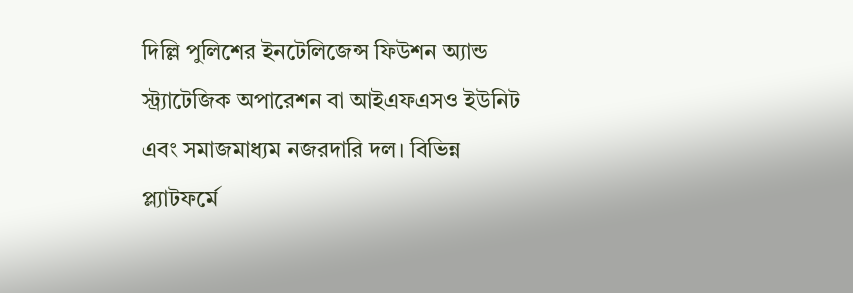দিল্লি পুলিশের ইনটেলিজেন্স ফিউশন অ্যান্ড স্ট্র্যাটেজিক অপারেশন বা আইএফএসও ইউনিট এবং সমাজমাধ্যম নজরদারি দল। বিভিন্ন প্ল্যাটফর্মে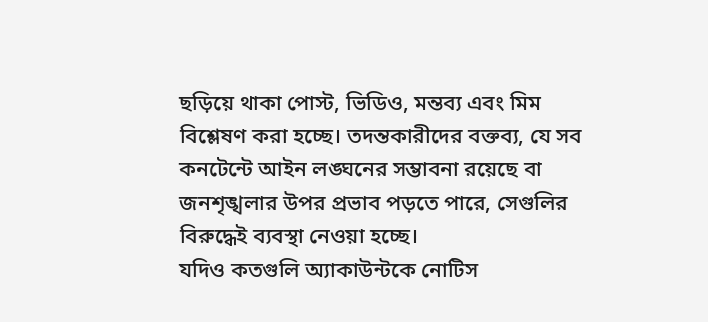ছড়িয়ে থাকা পোস্ট, ভিডিও, মন্তব্য এবং মিম বিশ্লেষণ করা হচ্ছে। তদন্তকারীদের বক্তব্য, যে সব কনটেন্টে আইন লঙ্ঘনের সম্ভাবনা রয়েছে বা জনশৃঙ্খলার উপর প্রভাব পড়তে পারে, সেগুলির বিরুদ্ধেই ব্যবস্থা নেওয়া হচ্ছে।
যদিও কতগুলি অ্যাকাউন্টকে নোটিস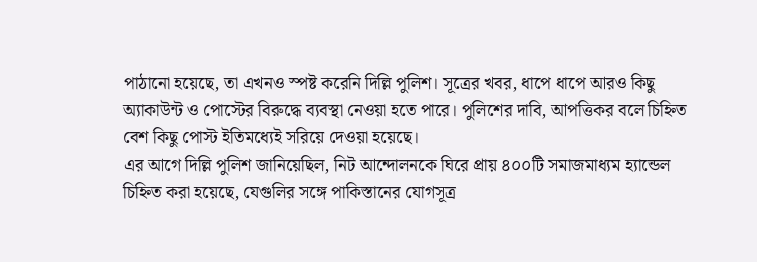পাঠানো হয়েছে, তা এখনও স্পষ্ট করেনি দিল্লি পুলিশ। সূত্রের খবর, ধাপে ধাপে আরও কিছু অ্যাকাউন্ট ও পোস্টের বিরুদ্ধে ব্যবস্থা নেওয়া হতে পারে। পুলিশের দাবি, আপত্তিকর বলে চিহ্নিত বেশ কিছু পোস্ট ইতিমধ্যেই সরিয়ে দেওয়া হয়েছে।
এর আগে দিল্লি পুলিশ জানিয়েছিল, নিট আন্দোলনকে ঘিরে প্রায় ৪০০টি সমাজমাধ্যম হ্যান্ডেল চিহ্নিত করা হয়েছে, যেগুলির সঙ্গে পাকিস্তানের যোগসূত্র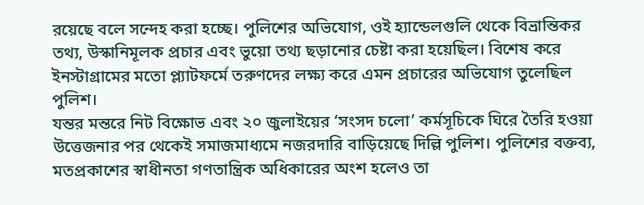রয়েছে বলে সন্দেহ করা হচ্ছে। পুলিশের অভিযোগ, ওই হ্যান্ডেলগুলি থেকে বিভ্রান্তিকর তথ্য, উস্কানিমূলক প্রচার এবং ভুয়ো তথ্য ছড়ানোর চেষ্টা করা হয়েছিল। বিশেষ করে ইনস্টাগ্রামের মতো প্ল্যাটফর্মে তরুণদের লক্ষ্য করে এমন প্রচারের অভিযোগ তুলেছিল পুলিশ।
যন্তর মন্তরে নিট বিক্ষোভ এবং ২০ জুলাইয়ের ‘সংসদ চলো’ কর্মসূচিকে ঘিরে তৈরি হওয়া উত্তেজনার পর থেকেই সমাজমাধ্যমে নজরদারি বাড়িয়েছে দিল্লি পুলিশ। পুলিশের বক্তব্য, মতপ্রকাশের স্বাধীনতা গণতান্ত্রিক অধিকারের অংশ হলেও তা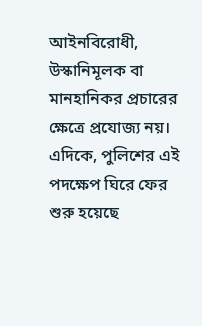আইনবিরোধী, উস্কানিমূলক বা মানহানিকর প্রচারের ক্ষেত্রে প্রযোজ্য নয়।
এদিকে, পুলিশের এই পদক্ষেপ ঘিরে ফের শুরু হয়েছে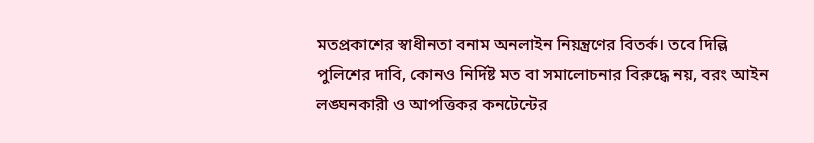মতপ্রকাশের স্বাধীনতা বনাম অনলাইন নিয়ন্ত্রণের বিতর্ক। তবে দিল্লি পুলিশের দাবি, কোনও নির্দিষ্ট মত বা সমালোচনার বিরুদ্ধে নয়, বরং আইন লঙ্ঘনকারী ও আপত্তিকর কনটেন্টের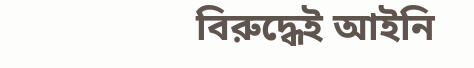বিরুদ্ধেই আইনি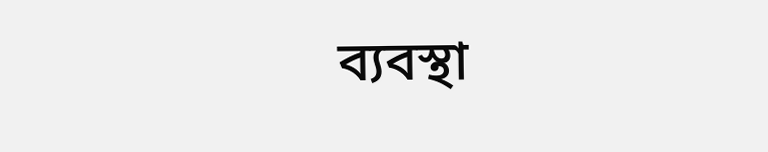ব্যবস্থা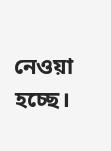নেওয়া হচ্ছে।